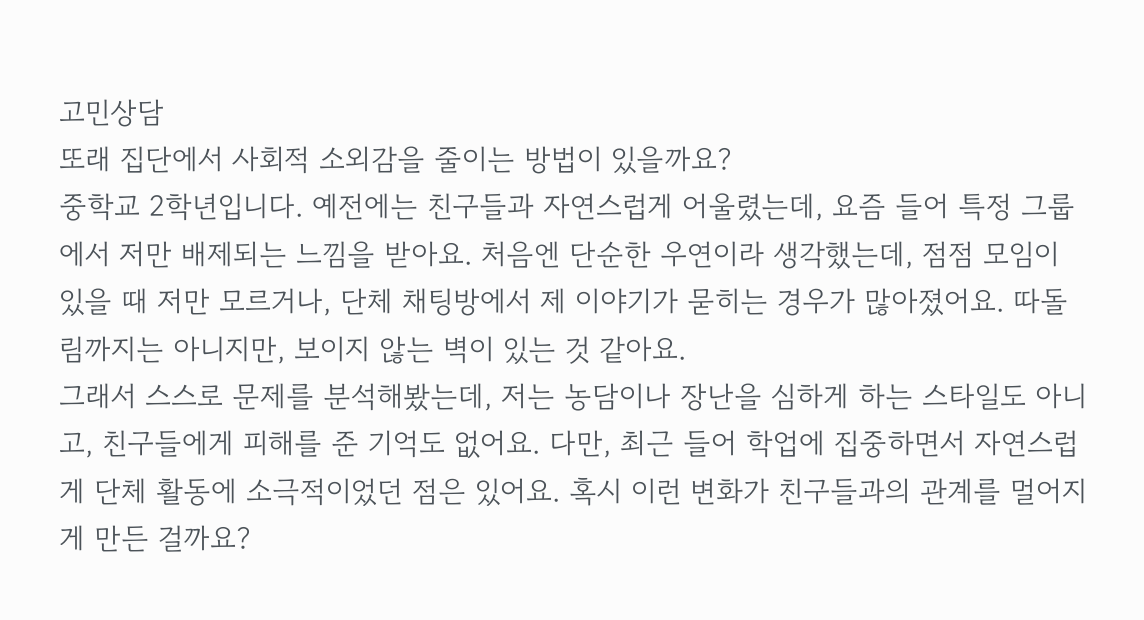고민상담
또래 집단에서 사회적 소외감을 줄이는 방법이 있을까요?
중학교 2학년입니다. 예전에는 친구들과 자연스럽게 어울렸는데, 요즘 들어 특정 그룹에서 저만 배제되는 느낌을 받아요. 처음엔 단순한 우연이라 생각했는데, 점점 모임이 있을 때 저만 모르거나, 단체 채팅방에서 제 이야기가 묻히는 경우가 많아졌어요. 따돌림까지는 아니지만, 보이지 않는 벽이 있는 것 같아요.
그래서 스스로 문제를 분석해봤는데, 저는 농담이나 장난을 심하게 하는 스타일도 아니고, 친구들에게 피해를 준 기억도 없어요. 다만, 최근 들어 학업에 집중하면서 자연스럽게 단체 활동에 소극적이었던 점은 있어요. 혹시 이런 변화가 친구들과의 관계를 멀어지게 만든 걸까요?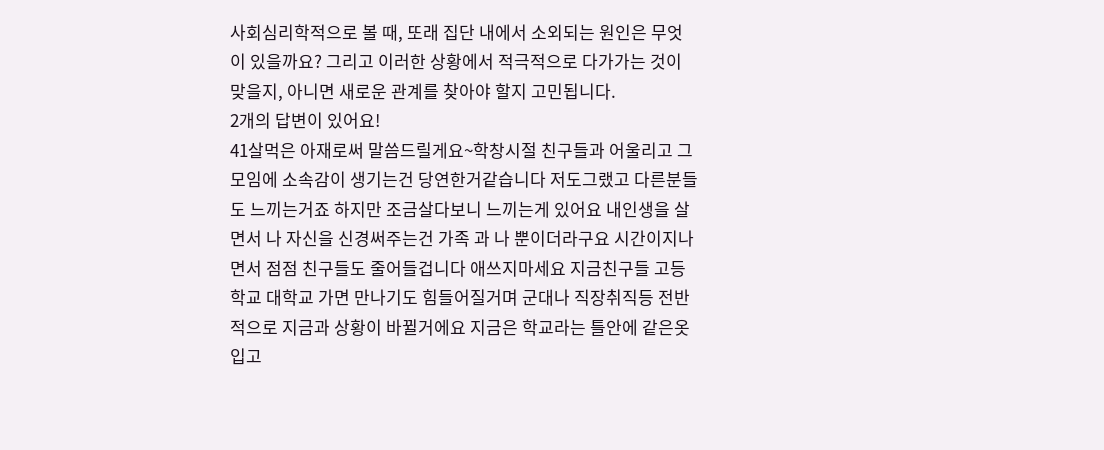사회심리학적으로 볼 때, 또래 집단 내에서 소외되는 원인은 무엇이 있을까요? 그리고 이러한 상황에서 적극적으로 다가가는 것이 맞을지, 아니면 새로운 관계를 찾아야 할지 고민됩니다.
2개의 답변이 있어요!
41살먹은 아재로써 말씀드릴게요~학창시절 친구들과 어울리고 그 모임에 소속감이 생기는건 당연한거같습니다 저도그랬고 다른분들도 느끼는거죠 하지만 조금살다보니 느끼는게 있어요 내인생을 살면서 나 자신을 신경써주는건 가족 과 나 뿐이더라구요 시간이지나면서 점점 친구들도 줄어들겁니다 애쓰지마세요 지금친구들 고등학교 대학교 가면 만나기도 힘들어질거며 군대나 직장취직등 전반적으로 지금과 상황이 바뀔거에요 지금은 학교라는 틀안에 같은옷입고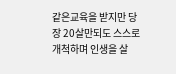같은교육을 받지만 당장 20살만되도 스스로 개척하며 인생을 살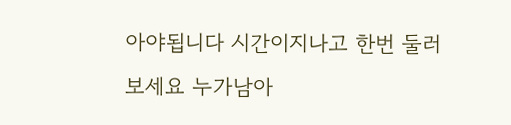아야됩니다 시간이지나고 한번 둘러보세요 누가남아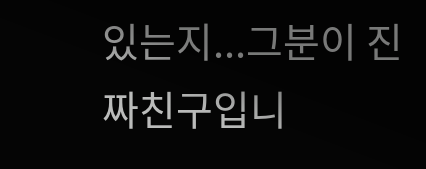있는지...그분이 진짜친구입니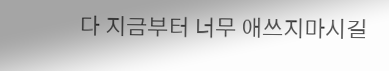다 지금부터 너무 애쓰지마시길